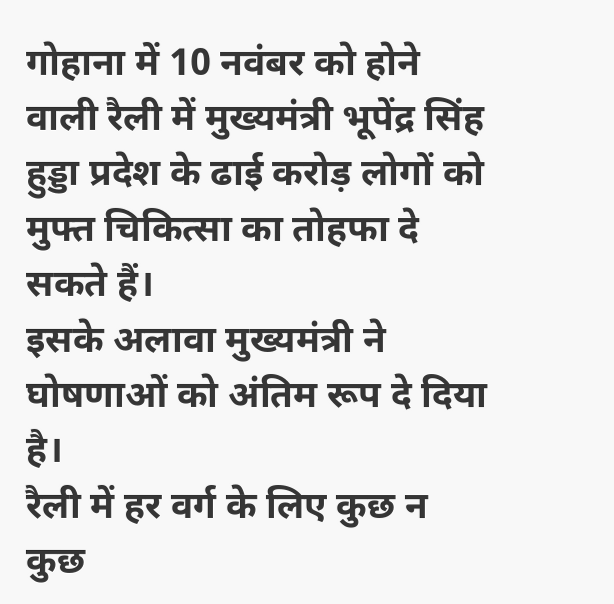गोहाना में 10 नवंबर को होने वाली रैली में मुख्यमंत्री भूपेंद्र सिंह हुड्डा प्रदेश के ढाई करोड़ लोगों को मुफ्त चिकित्सा का तोहफा दे सकते हैं।
इसके अलावा मुख्यमंत्री ने घोषणाओं को अंतिम रूप दे दिया है।
रैली में हर वर्ग के लिए कुछ न कुछ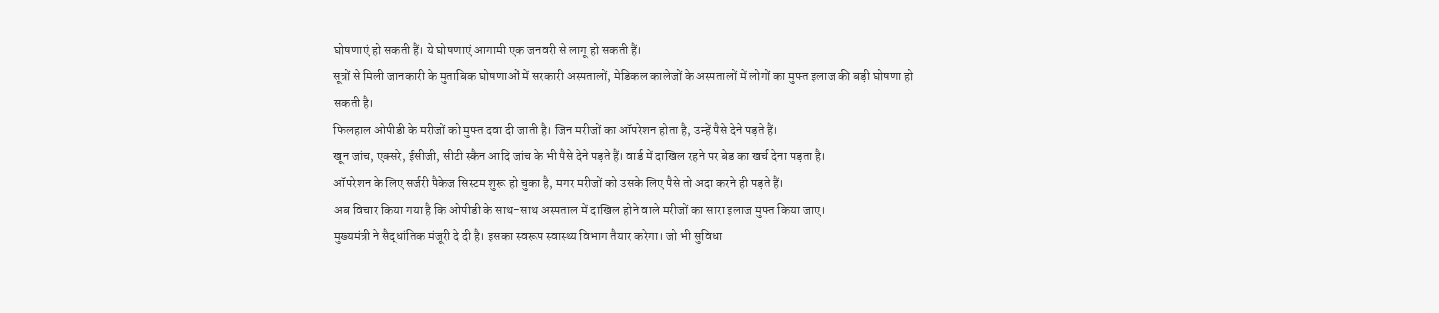घोषणाएं हो सकती हैं। ये घोषणाएं आगामी एक जनवरी से लागू हो सकती हैं।
सूत्रों से मिली जानकारी के मुताबिक घोषणाओं में सरकारी अस्पतालों, मेडिकल कालेजों के अस्पतालों में लोगों का मुफ्त इलाज की बड़ी घोषणा हो सकती है।
फिलहाल ओपीडी के मरीजों को मुफ्त दवा दी जाती है। जिन मरीजों का ऑपरेशन होता है, उन्हें पैसे देने पड़ते हैं।
खून जांच, एक्सरे, ईसीजी, सीटी स्कैन आदि जांच के भी पैसे देने पड़ते हैं। वार्ड में दाखिल रहने पर बेड का खर्च देना पड़ता है।
ऑपरेशन के लिए सर्जरी पैकेज सिस्टम शुरू हो चुका है, मगर मरीजों को उसके लिए पैसे तो अदा करने ही पड़ते हैं।
अब विचार किया गया है कि ओपीडी के साथ-साथ अस्पताल में दाखिल होने वाले मरीजों का सारा इलाज मुफ्त किया जाए।
मुख्यमंत्री ने सैद्धांतिक मंजूरी दे दी है। इसका स्वरूप स्वास्थ्य विभाग तैयार करेगा। जो भी सुविधा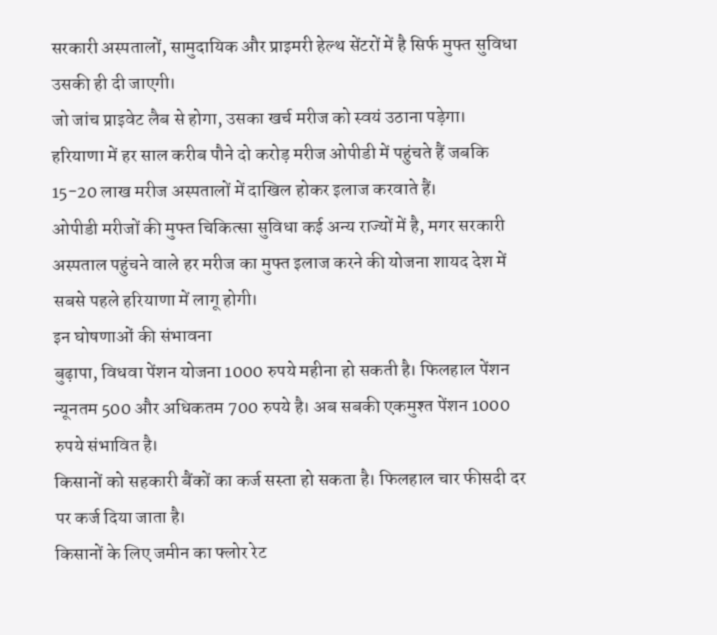सरकारी अस्पतालों, सामुदायिक और प्राइमरी हेल्थ सेंटरों में है सिर्फ मुफ्त सुविधा उसकी ही दी जाएगी।
जो जांच प्राइवेट लैब से होगा, उसका खर्च मरीज को स्वयं उठाना पड़ेगा।
हरियाणा में हर साल करीब पौने दो करोड़ मरीज ओपीडी में पहुंचते हैं जबकि 15-20 लाख मरीज अस्पतालों में दाखिल होकर इलाज करवाते हैं।
ओपीडी मरीजों की मुफ्त चिकित्सा सुविधा कई अन्य राज्यों में है, मगर सरकारी अस्पताल पहुंचने वाले हर मरीज का मुफ्त इलाज करने की योजना शायद देश में सबसे पहले हरियाणा में लागू होगी।
इन घोषणाओं की संभावना
बुढ़ापा, विधवा पेंशन योजना 1000 रुपये महीना हो सकती है। फिलहाल पेंशन न्यूनतम 500 और अधिकतम 700 रुपये है। अब सबकी एकमुश्त पेंशन 1000 रुपये संभावित है।
किसानों को सहकारी बैंकों का कर्ज सस्ता हो सकता है। फिलहाल चार फीसदी दर पर कर्ज दिया जाता है।
किसानों के लिए जमीन का फ्लोर रेट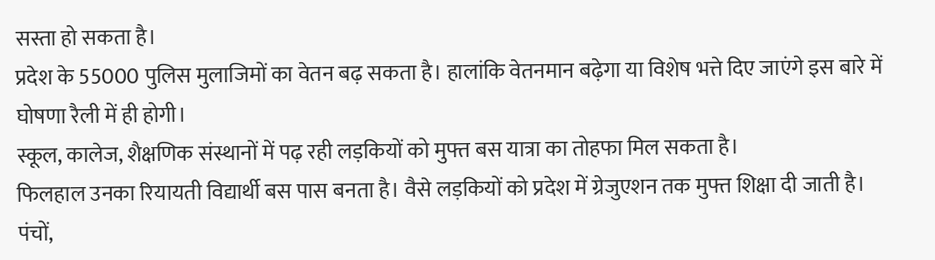सस्ता हो सकता है।
प्रदेश के 55000 पुलिस मुलाजिमों का वेतन बढ़ सकता है। हालांकि वेतनमान बढ़ेगा या विशेष भत्ते दिए जाएंगे इस बारे में घोषणा रैली में ही होगी।
स्कूल, कालेज, शैक्षणिक संस्थानों में पढ़ रही लड़कियों को मुफ्त बस यात्रा का तोहफा मिल सकता है।
फिलहाल उनका रियायती विद्यार्थी बस पास बनता है। वैसे लड़कियों को प्रदेश में ग्रेजुएशन तक मुफ्त शिक्षा दी जाती है।
पंचों,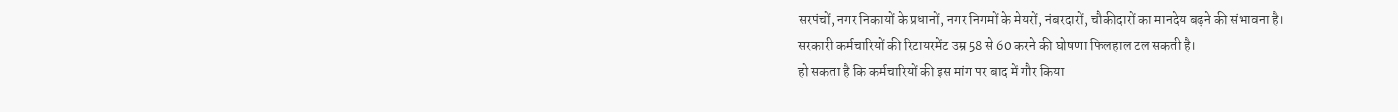सरपंचों, नगर निकायों के प्रधानों, नगर निगमों के मेयरों, नंबरदारों, चौकीदारों का मानदेय बढ़ने की संभावना है।
सरकारी कर्मचारियों की रिटायरमेंट उम्र 58 से 60 करने की घोषणा फिलहाल टल सकती है।
हो सकता है कि कर्मचारियों की इस मांग पर बाद में गौर किया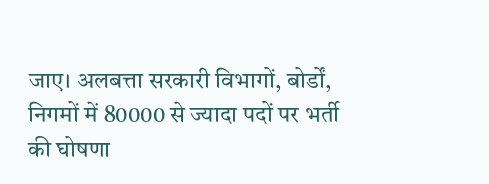जाए। अलबत्ता सरकारी विभागों, बोर्डों, निगमों में 80000 से ज्यादा पदों पर भर्ती की घोषणा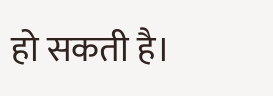हो सकती है।